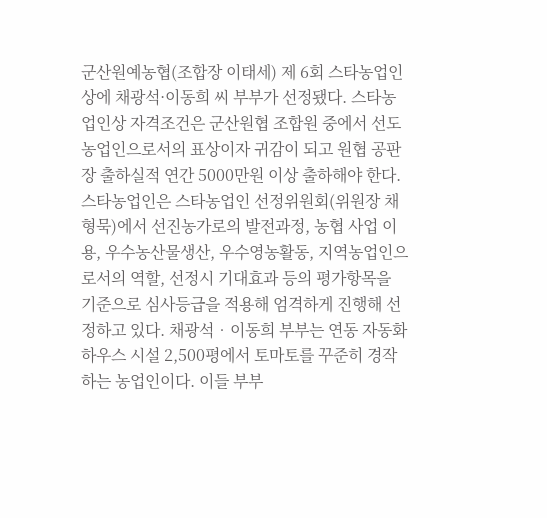군산원예농협(조합장 이태세) 제 6회 스타농업인상에 채광석·이동희 씨 부부가 선정됐다. 스타농업인상 자격조건은 군산원협 조합원 중에서 선도농업인으로서의 표상이자 귀감이 되고 원협 공판장 출하실적 연간 5000만원 이상 출하해야 한다. 스타농업인은 스타농업인 선정위원회(위원장 채형묵)에서 선진농가로의 발전과정, 농협 사업 이용, 우수농산물생산, 우수영농활동, 지역농업인으로서의 역할, 선정시 기대효과 등의 평가항목을 기준으로 심사등급을 적용해 엄격하게 진행해 선정하고 있다. 채광석‧이동희 부부는 연동 자동화 하우스 시설 2,500평에서 토마토를 꾸준히 경작하는 농업인이다. 이들 부부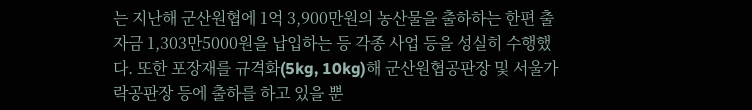는 지난해 군산원협에 1억 3,900만원의 농산물을 출하하는 한편 출자금 1,303만5000원을 납입하는 등 각종 사업 등을 성실히 수행했다. 또한 포장재를 규격화(5kg, 10kg)해 군산원협공판장 및 서울가락공판장 등에 출하를 하고 있을 뿐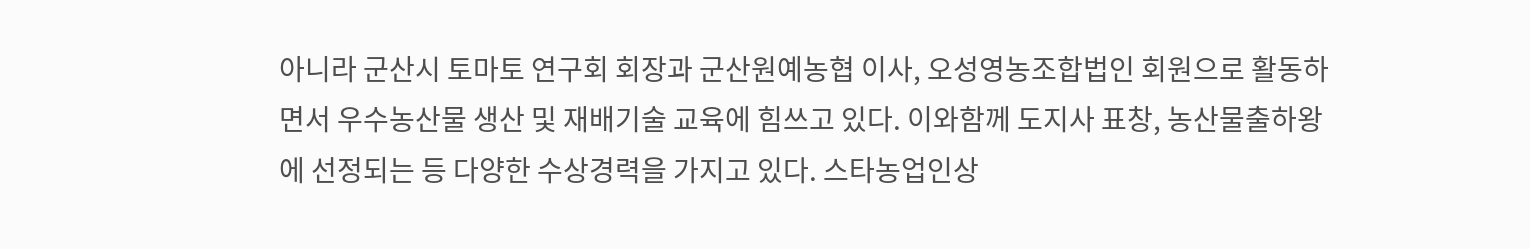아니라 군산시 토마토 연구회 회장과 군산원예농협 이사, 오성영농조합법인 회원으로 활동하면서 우수농산물 생산 및 재배기술 교육에 힘쓰고 있다. 이와함께 도지사 표창, 농산물출하왕에 선정되는 등 다양한 수상경력을 가지고 있다. 스타농업인상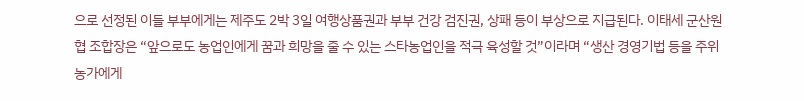으로 선정된 이들 부부에게는 제주도 2박 3일 여행상품권과 부부 건강 검진권, 상패 등이 부상으로 지급된다. 이태세 군산원협 조합장은 “앞으로도 농업인에게 꿈과 희망을 줄 수 있는 스타농업인을 적극 육성할 것”이라며 “생산 경영기법 등을 주위 농가에게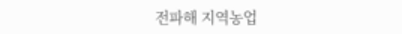전파해 지역농업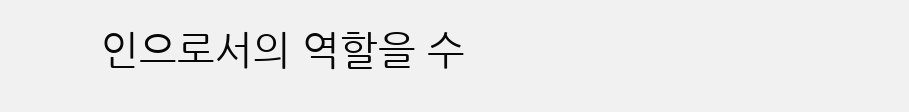인으로서의 역할을 수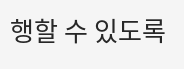행할 수 있도록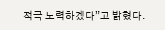적극 노력하겠다”고 밝혔다.